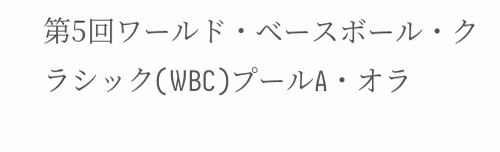第5回ワールド・ベースボール・クラシック(WBC)プールA・オラ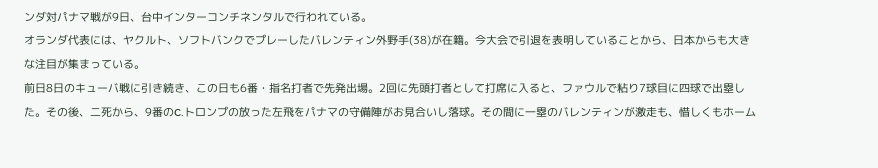ンダ対パナマ戦が9日、台中インターコンチネンタルで行われている。
オランダ代表には、ヤクルト、ソフトバンクでプレーしたバレンティン外野手(38)が在籍。今大会で引退を表明していることから、日本からも大きな注目が集まっている。
前日8日のキューバ戦に引き続き、この日も6番・指名打者で先発出場。2回に先頭打者として打席に入ると、ファウルで粘り7球目に四球で出塁した。その後、二死から、9番のC.トロンプの放った左飛をパナマの守備陣がお見合いし落球。その間に一塁のバレンティンが激走も、惜しくもホーム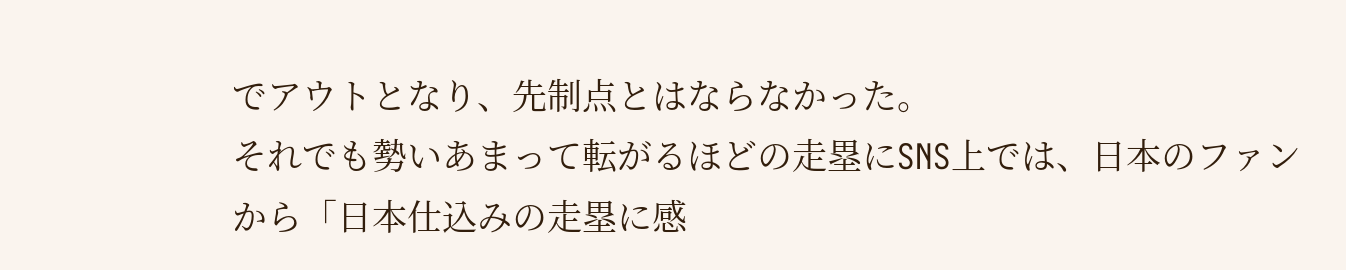でアウトとなり、先制点とはならなかった。
それでも勢いあまって転がるほどの走塁にSNS上では、日本のファンから「日本仕込みの走塁に感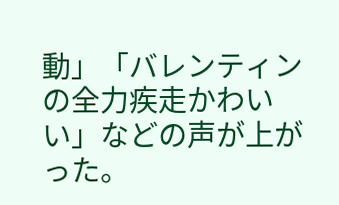動」「バレンティンの全力疾走かわいい」などの声が上がった。